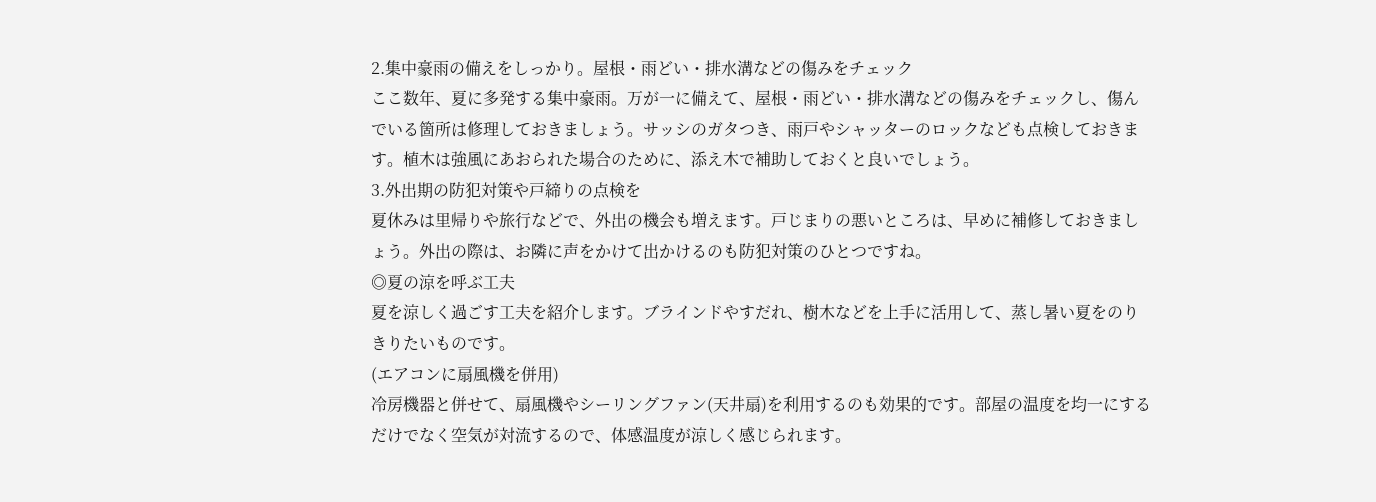2.集中豪雨の備えをしっかり。屋根・雨どい・排水溝などの傷みをチェック
ここ数年、夏に多発する集中豪雨。万が一に備えて、屋根・雨どい・排水溝などの傷みをチェックし、傷んでいる箇所は修理しておきましょう。サッシのガタつき、雨戸やシャッターのロックなども点検しておきます。植木は強風にあおられた場合のために、添え木で補助しておくと良いでしょう。
3.外出期の防犯対策や戸締りの点検を
夏休みは里帰りや旅行などで、外出の機会も増えます。戸じまりの悪いところは、早めに補修しておきましょう。外出の際は、お隣に声をかけて出かけるのも防犯対策のひとつですね。
◎夏の涼を呼ぶ工夫
夏を涼しく過ごす工夫を紹介します。ブラインドやすだれ、樹木などを上手に活用して、蒸し暑い夏をのりきりたいものです。
(エアコンに扇風機を併用)
冷房機器と併せて、扇風機やシーリングファン(天井扇)を利用するのも効果的です。部屋の温度を均一にするだけでなく空気が対流するので、体感温度が涼しく感じられます。